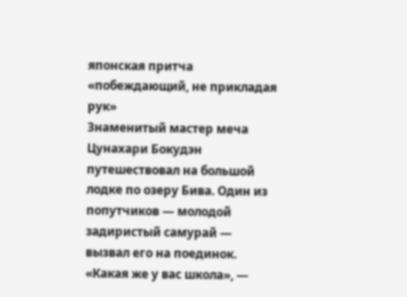японская притча «побеждающий, не прикладая рук»
Знаменитый мастер меча Цунахари Бокудэн путешествовал на большой лодке по озеру Бива. Один из попутчиков — молодой задиристый самурай — вызвал его на поединок.
«Какая же у вас школа», —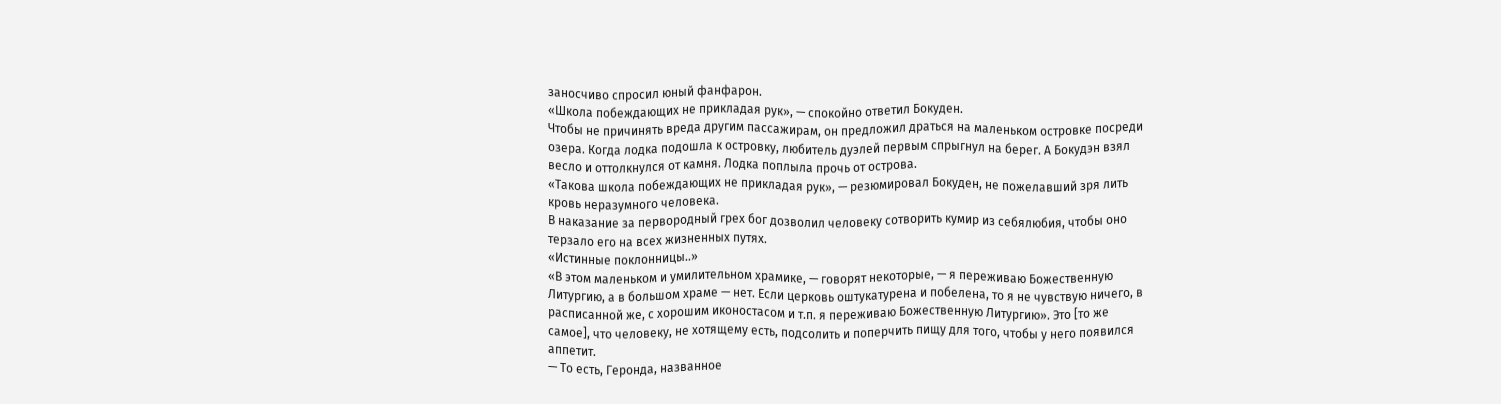заносчиво спросил юный фанфарон.
«Школа побеждающих не прикладая рук», — спокойно ответил Бокуден.
Чтобы не причинять вреда другим пассажирам, он предложил драться на маленьком островке посреди озера. Когда лодка подошла к островку, любитель дуэлей первым спрыгнул на берег. А Бокудэн взял весло и оттолкнулся от камня. Лодка поплыла прочь от острова.
«Такова школа побеждающих не прикладая рук», — резюмировал Бокуден, не пожелавший зря лить кровь неразумного человека.
В наказание за первородный грех бог дозволил человеку сотворить кумир из себялюбия, чтобы оно терзало его на всех жизненных путях.
«Истинные поклонницы..»
«В этом маленьком и умилительном храмике, — говорят некоторые, — я переживаю Божественную Литургию, а в большом храме — нет. Если церковь оштукатурена и побелена, то я не чувствую ничего, в расписанной же, с хорошим иконостасом и т.п. я переживаю Божественную Литургию». Это [то же самое], что человеку, не хотящему есть, подсолить и поперчить пищу для того, чтобы у него появился аппетит.
— То есть, Геронда, названное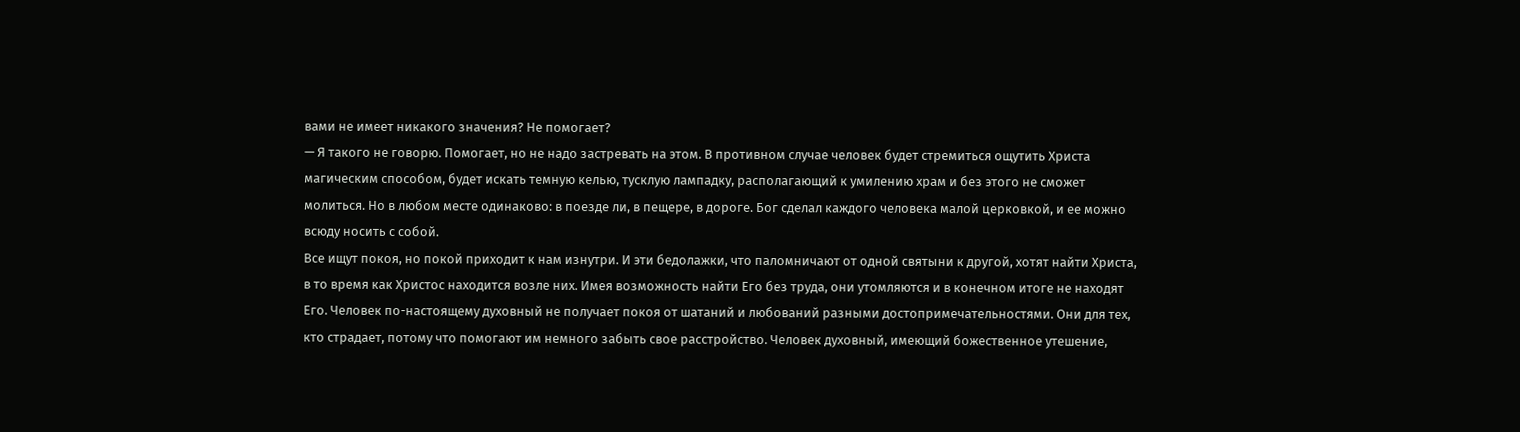вами не имеет никакого значения? Не помогает?
— Я такого не говорю. Помогает, но не надо застревать на этом. В противном случае человек будет стремиться ощутить Христа магическим способом, будет искать темную келью, тусклую лампадку, располагающий к умилению храм и без этого не сможет молиться. Но в любом месте одинаково: в поезде ли, в пещере, в дороге. Бог сделал каждого человека малой церковкой, и ее можно всюду носить с собой.
Все ищут покоя, но покой приходит к нам изнутри. И эти бедолажки, что паломничают от одной святыни к другой, хотят найти Христа, в то время как Христос находится возле них. Имея возможность найти Его без труда, они утомляются и в конечном итоге не находят Его. Человек по-настоящему духовный не получает покоя от шатаний и любований разными достопримечательностями. Они для тех, кто страдает, потому что помогают им немного забыть свое расстройство. Человек духовный, имеющий божественное утешение,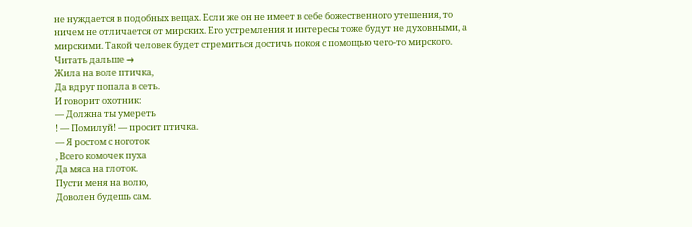не нуждается в подобных вещах. Если же он не имеет в себе божественного утешения, то ничем не отличается от мирских. Его устремления и интересы тоже будут не духовными, а мирскими. Такой человек будет стремиться достичь покоя с помощью чего-то мирского.
Читать дальше →
Жила на воле птичка,
Да вдруг попала в сеть.
И говорит охотник:
— Должна ты умереть
! — Помилуй! — просит птичка.
— Я ростом с ноготок
, Всего комочек пуха
Да мяса на глоток.
Пусти меня на волю,
Доволен будешь сам.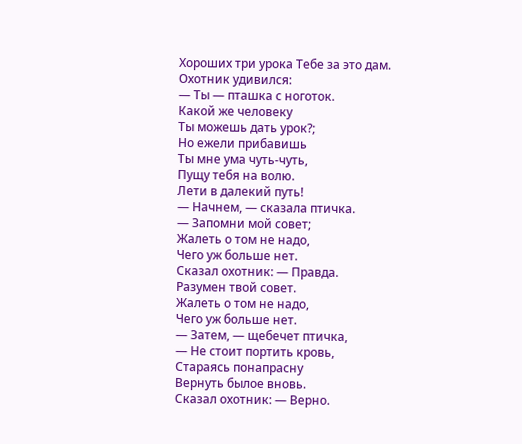Хороших три урока Тебе за это дам.
Охотник удивился:
— Ты — пташка с ноготок.
Какой же человеку
Ты можешь дать урок?;
Но ежели прибавишь
Ты мне ума чуть-чуть,
Пущу тебя на волю.
Лети в далекий путь!
— Начнем, — сказала птичка.
— Запомни мой совет;
Жалеть о том не надо,
Чего уж больше нет.
Сказал охотник: — Правда.
Разумен твой совет.
Жалеть о том не надо,
Чего уж больше нет.
— Затем, — щебечет птичка,
— Не стоит портить кровь,
Стараясь понапрасну
Вернуть былое вновь.
Сказал охотник: — Верно.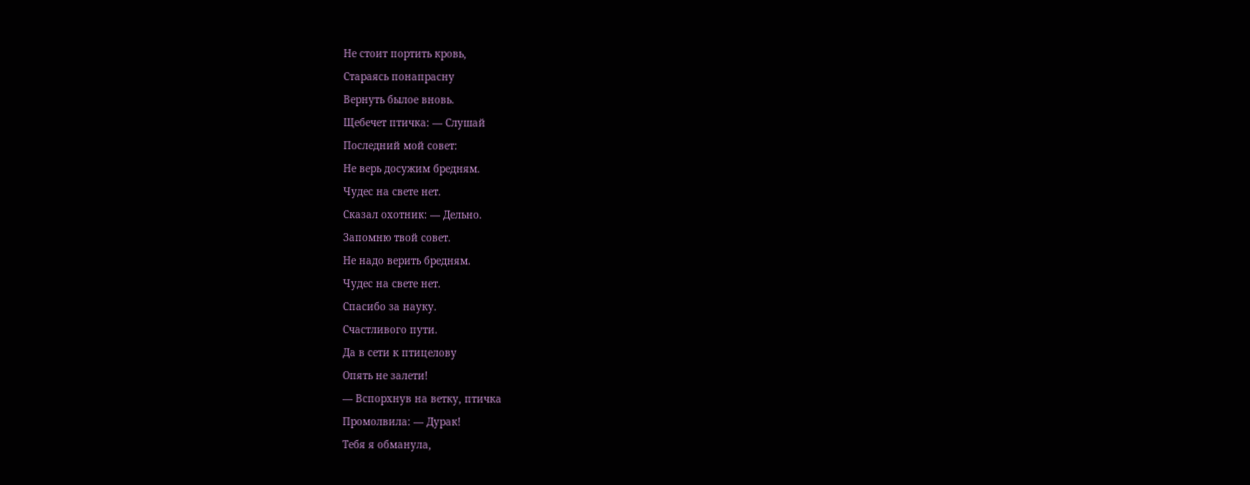Не стоит портить кровь,
Стараясь понапрасну
Вернуть былое вновь.
Щебечет птичка: — Слушай
Последний мой совет:
Не верь досужим бредням.
Чудес на свете нет.
Сказал охотник: — Дельно.
Запомню твой совет.
Не надо верить бредням.
Чудес на свете нет.
Спасибо за науку.
Счастливого пути.
Да в сети к птицелову
Опять не залети!
— Вспорхнув на ветку, птичка
Промолвила: — Дурак!
Тебя я обманула,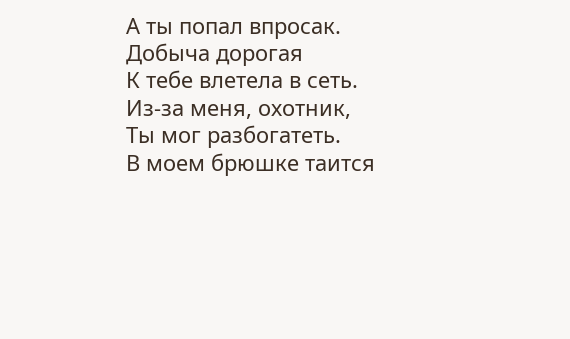А ты попал впросак.
Добыча дорогая
К тебе влетела в сеть.
Из-за меня, охотник,
Ты мог разбогатеть.
В моем брюшке таится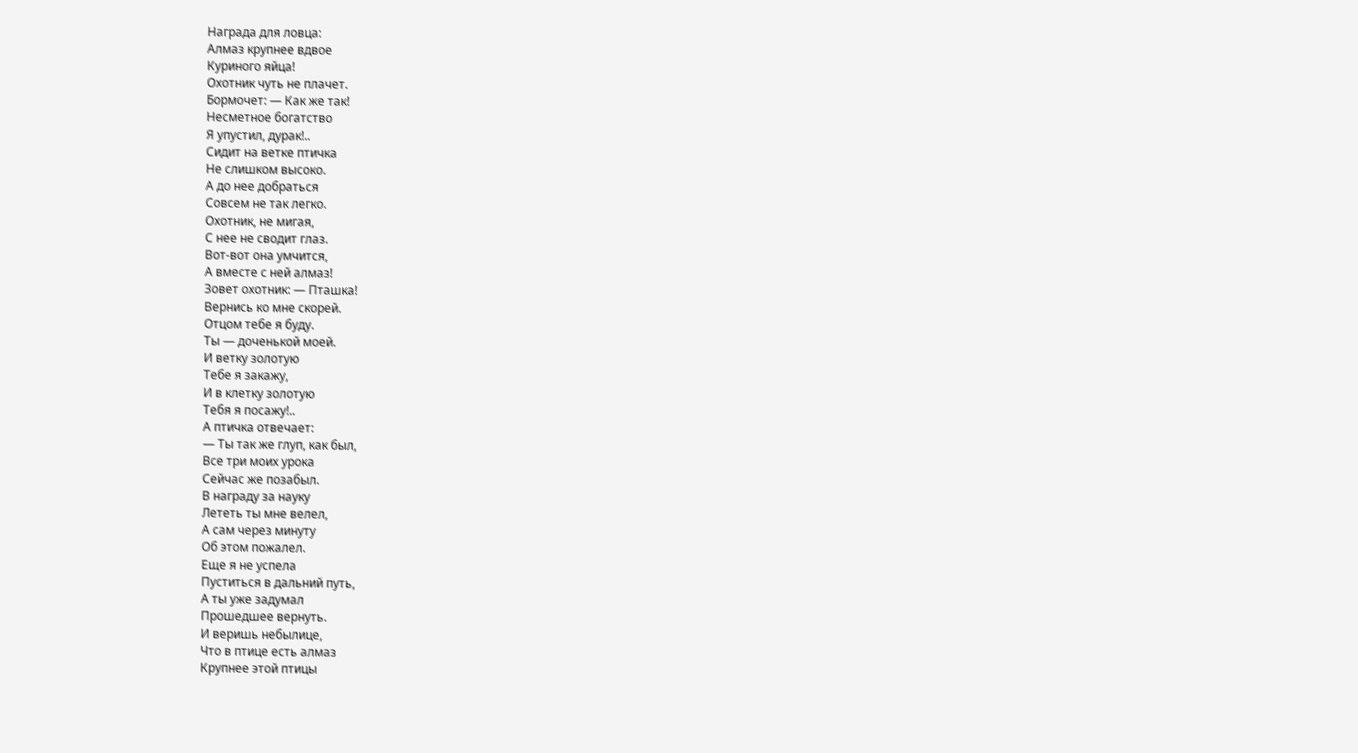Награда для ловца:
Алмаз крупнее вдвое
Куриного яйца!
Охотник чуть не плачет.
Бормочет: — Как же так!
Несметное богатство
Я упустил, дурак!..
Сидит на ветке птичка
Не слишком высоко.
А до нее добраться
Совсем не так легко.
Охотник, не мигая,
С нее не сводит глаз.
Вот-вот она умчится,
А вместе с ней алмаз!
Зовет охотник: — Пташка!
Вернись ко мне скорей.
Отцом тебе я буду.
Ты — доченькой моей.
И ветку золотую
Тебе я закажу,
И в клетку золотую
Тебя я посажу!..
А птичка отвечает:
— Ты так же глуп, как был,
Все три моих урока
Сейчас же позабыл.
В награду за науку
Лететь ты мне велел,
А сам через минуту
Об этом пожалел.
Еще я не успела
Пуститься в дальний путь,
А ты уже задумал
Прошедшее вернуть.
И веришь небылице,
Что в птице есть алмаз
Крупнее этой птицы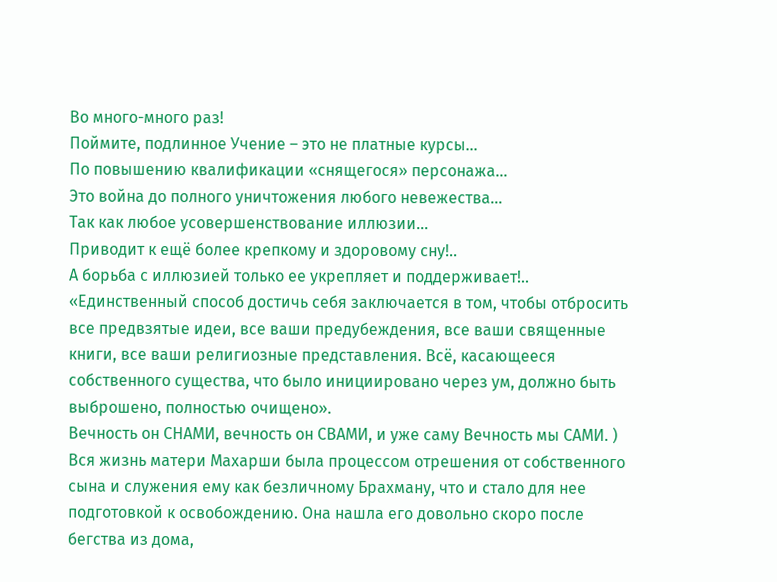Во много-много раз!
Поймите, подлинное Учение – это не платные курсы…
По повышению квалификации «снящегося» персонажа…
Это война до полного уничтожения любого невежества…
Так как любое усовершенствование иллюзии…
Приводит к ещё более крепкому и здоровому сну!..
А борьба с иллюзией только ее укрепляет и поддерживает!..
«Единственный способ достичь себя заключается в том, чтобы отбросить все предвзятые идеи, все ваши предубеждения, все ваши священные книги, все ваши религиозные представления. Всё, касающееся собственного существа, что было инициировано через ум, должно быть выброшено, полностью очищено».
Вечность он СНАМИ, вечность он СВАМИ, и уже саму Вечность мы САМИ. )
Вся жизнь матери Махарши была процессом отрешения от собственного сына и служения ему как безличному Брахману, что и стало для нее подготовкой к освобождению. Она нашла его довольно скоро после бегства из дома,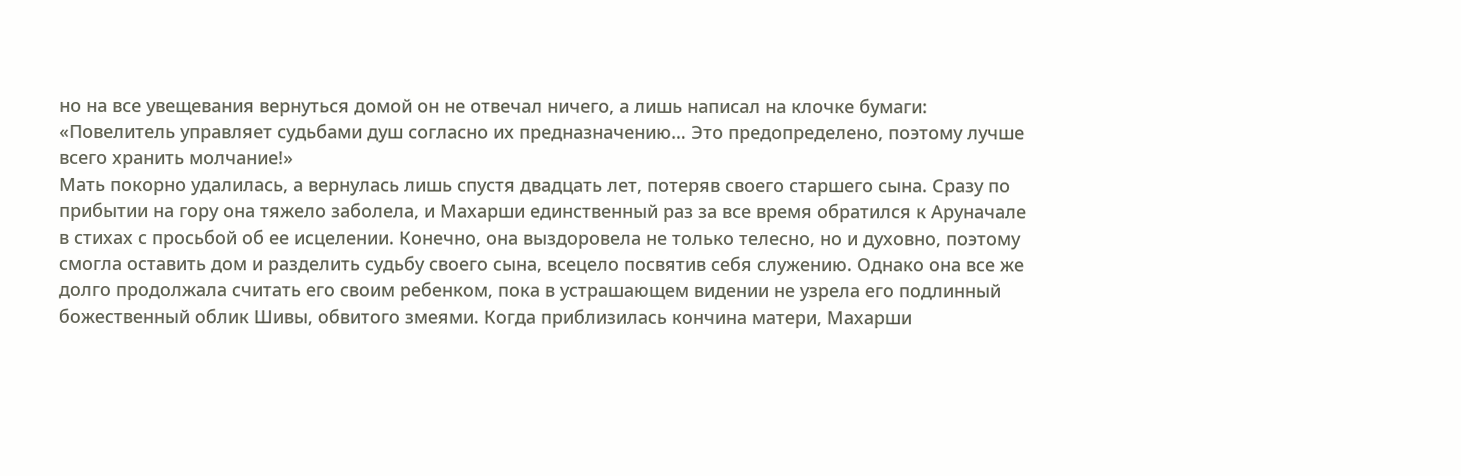но на все увещевания вернуться домой он не отвечал ничего, а лишь написал на клочке бумаги: «Повелитель управляет судьбами душ согласно их предназначению… Это предопределено, поэтому лучше всего хранить молчание!»
Мать покорно удалилась, а вернулась лишь спустя двадцать лет, потеряв своего старшего сына. Сразу по прибытии на гору она тяжело заболела, и Махарши единственный раз за все время обратился к Аруначале в стихах с просьбой об ее исцелении. Конечно, она выздоровела не только телесно, но и духовно, поэтому смогла оставить дом и разделить судьбу своего сына, всецело посвятив себя служению. Однако она все же долго продолжала считать его своим ребенком, пока в устрашающем видении не узрела его подлинный божественный облик Шивы, обвитого змеями. Когда приблизилась кончина матери, Махарши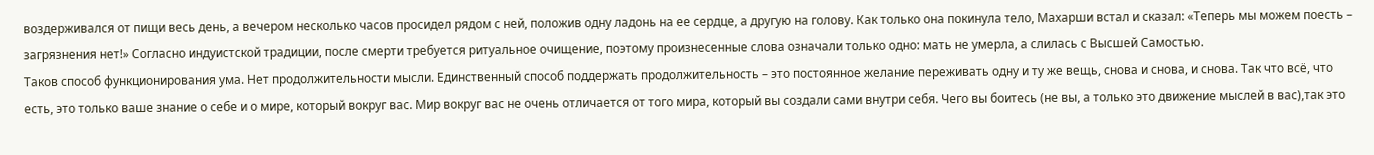воздерживался от пищи весь день, а вечером несколько часов просидел рядом с ней, положив одну ладонь на ее сердце, а другую на голову. Как только она покинула тело, Махарши встал и сказал: «Теперь мы можем поесть – загрязнения нет!» Согласно индуистской традиции, после смерти требуется ритуальное очищение, поэтому произнесенные слова означали только одно: мать не умерла, а слилась с Высшей Самостью.
Таков способ функционирования ума. Нет продолжительности мысли. Единственный способ поддержать продолжительность – это постоянное желание переживать одну и ту же вещь, снова и снова, и снова. Так что всё, что есть, это только ваше знание о себе и о мире, который вокруг вас. Мир вокруг вас не очень отличается от того мира, который вы создали сами внутри себя. Чего вы боитесь (не вы, а только это движение мыслей в вас),так это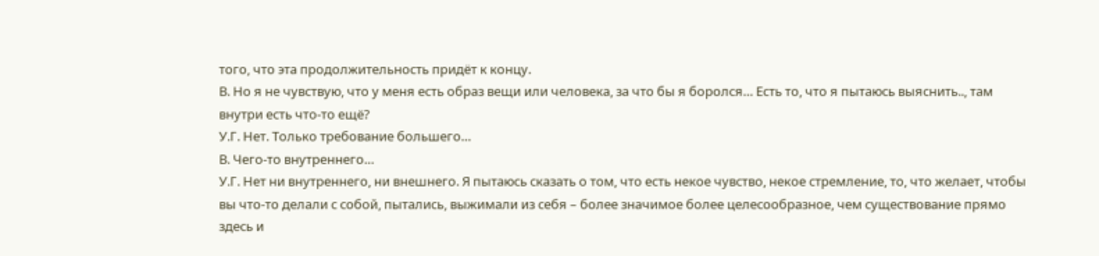того, что эта продолжительность придёт к концу.
В. Но я не чувствую, что у меня есть образ вещи или человека, за что бы я боролся… Есть то, что я пытаюсь выяснить.., там внутри есть что-то ещё?
У.Г. Нет. Только требование большего…
В. Чего-то внутреннего…
У.Г. Нет ни внутреннего, ни внешнего. Я пытаюсь сказать о том, что есть некое чувство, некое стремление, то, что желает, чтобы вы что-то делали с собой, пытались, выжимали из себя – более значимое более целесообразное, чем существование прямо здесь и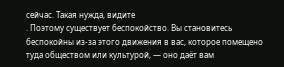сейчас. Такая нужда, видите
. Поэтому существует беспокойство. Вы становитесь беспокойны из-за этого движения в вас, которое помещено туда обществом или культурой, — оно даёт вам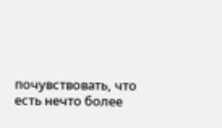почувствовать, что есть нечто более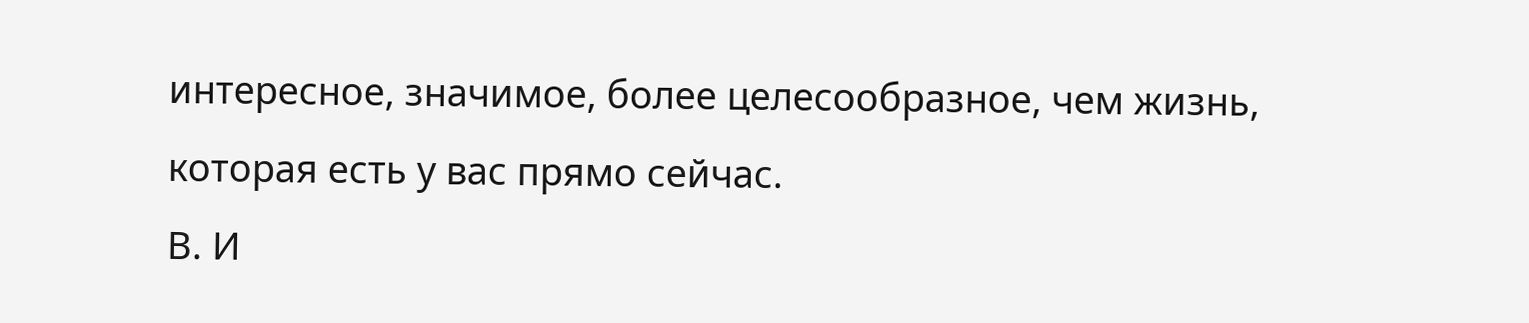интересное, значимое, более целесообразное, чем жизнь, которая есть у вас прямо сейчас.
В. И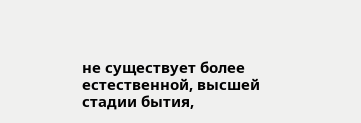не существует более естественной, высшей стадии бытия,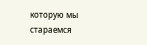которую мы стараемся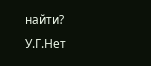найти?
У.Г.Нет